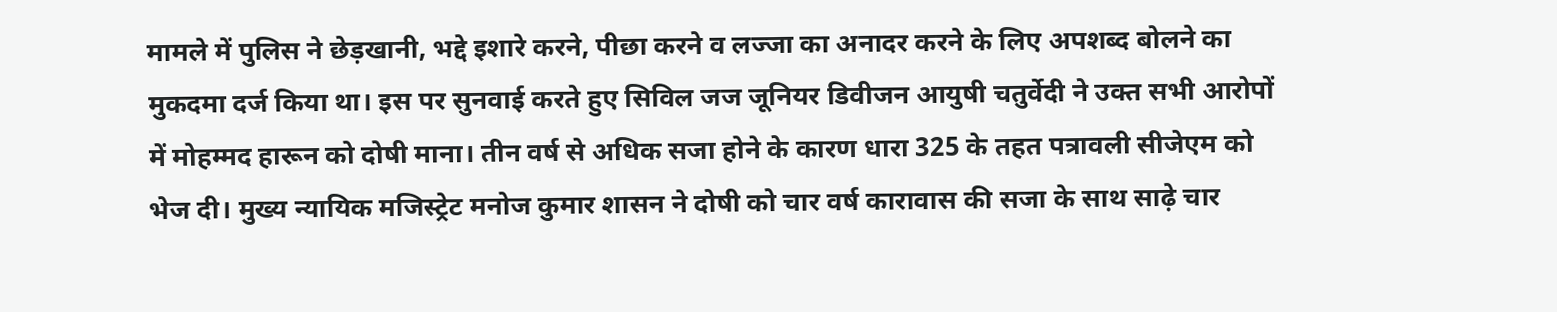मामले में पुलिस ने छेड़खानी, भद्दे इशारे करने, पीछा करने व लज्जा का अनादर करने के लिए अपशब्द बोलने का मुकदमा दर्ज किया था। इस पर सुनवाई करते हुए सिविल जज जूनियर डिवीजन आयुषी चतुर्वेदी ने उक्त सभी आरोपों में मोहम्मद हारून को दोषी माना। तीन वर्ष से अधिक सजा होने के कारण धारा 325 के तहत पत्रावली सीजेएम को भेज दी। मुख्य न्यायिक मजिस्ट्रेट मनोज कुमार शासन ने दोषी को चार वर्ष कारावास की सजा के साथ साढ़े चार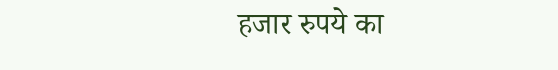हजार रुपये का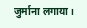जुर्माना लगाया।